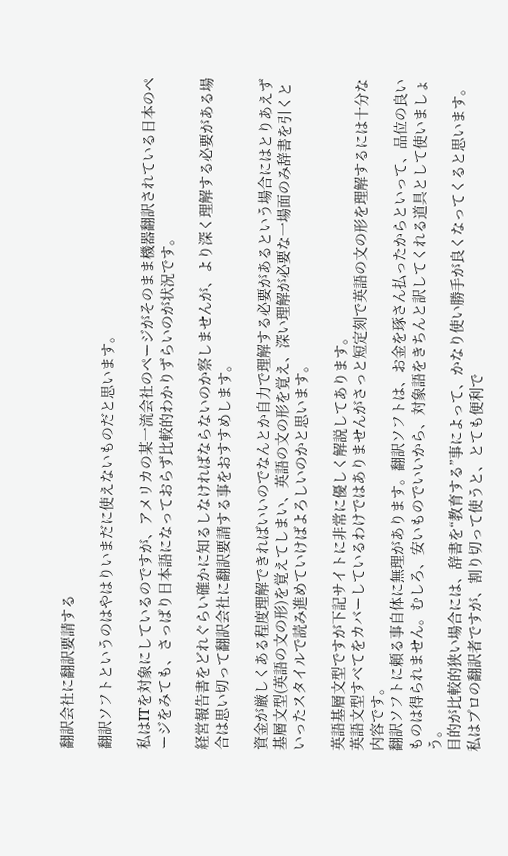翻訳会社に翻訳要請する

翻訳ソフトというのはやはりいまだに使えないものだと思います。

私はITを対象にしているのですが、アメリカの某一流会社のページがそのまま機器翻訳されている日本のページをみても、さっぱり日本語になっておらず比較的わかりずらいのが状況です。

経営報告書をどれぐらい確かに知るしなければならないのか察しませんが、より深く理解する必要がある場合は思い切って翻訳会社に翻訳要請する事をおすすめします。

資金が厳しくある程度理解できればいいのでなんとか自力で理解する必要があるという場合にはとりあえず基層文型(英語の文の形)を覚えてしまい、英語の文の形を覚え、深い理解が必要な一場面のみ辞書を引くといったスタイルで読み進めていけばよろしいのかと思います。

英語基層文型ですが下記サイトに非常に優しく解説してあります。
英語文型すべてをカバーしているわけではありませんがさっと短定刻で英語の文の形を理解するには十分な内容です。
翻訳ソフトに頼る事自体に無理があります。翻訳ソフトは、お金を琢さん払ったからといって、品位の良いものは得られません。むしろ、安いものでいいから、対象語をきちんと訳してくれる道具として使いましょう。
目的が比較的狭い場合には、辞書を“教育する”事によって、かなり使い勝手が良くなってくると思います。
私はプロの翻訳者ですが、割り切って使うと、とても便利で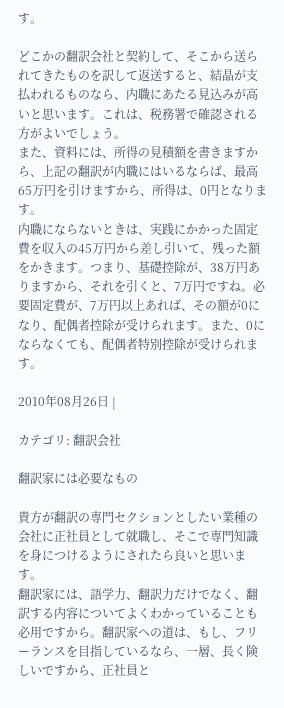す。

どこかの翻訳会社と契約して、そこから送られてきたものを訳して返送すると、結晶が支払われるものなら、内職にあたる見込みが高いと思います。これは、税務署で確認される方がよいでしょう。
また、資料には、所得の見積額を書きますから、上記の翻訳が内職にはいるならば、最高65万円を引けますから、所得は、0円となります。
内職にならないときは、実践にかかった固定費を収入の45万円から差し引いて、残った額をかきます。つまり、基礎控除が、38万円ありますから、それを引くと、7万円ですね。必要固定費が、7万円以上あれば、その額が0になり、配偶者控除が受けられます。また、0にならなくても、配偶者特別控除が受けられます。

2010年08月26日 |

カテゴリ: 翻訳会社

翻訳家には必要なもの

貴方が翻訳の専門セクションとしたい業種の会社に正社員として就職し、そこで専門知識を身につけるようにされたら良いと思います。
翻訳家には、語学力、翻訳力だけでなく、翻訳する内容についてよくわかっていることも必用ですから。翻訳家への道は、もし、フリーランスを目指しているなら、一層、長く険しいですから、正社員と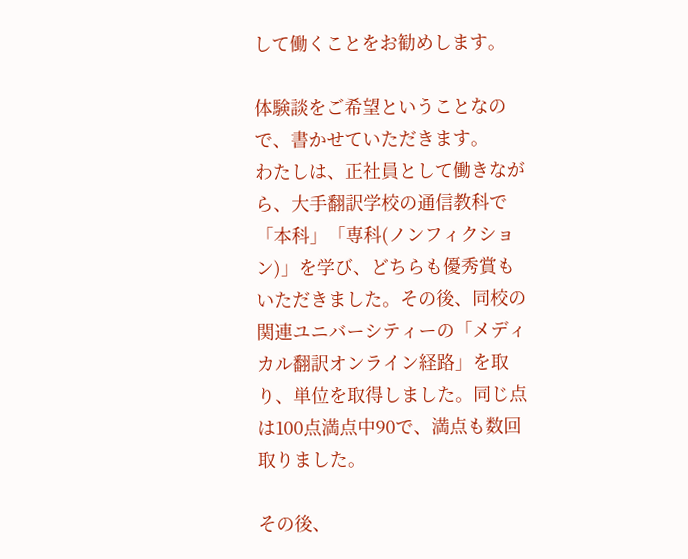して働くことをお勧めします。

体験談をご希望ということなので、書かせていただきます。
わたしは、正社員として働きながら、大手翻訳学校の通信教科で「本科」「専科(ノンフィクション)」を学び、どちらも優秀賞もいただきました。その後、同校の関連ユニバーシティーの「メディカル翻訳オンライン経路」を取り、単位を取得しました。同じ点は100点満点中90で、満点も数回取りました。

その後、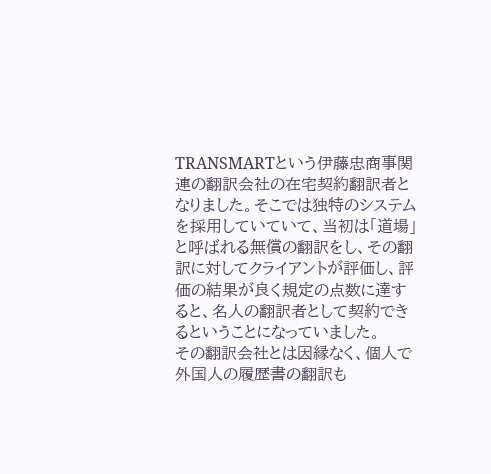TRANSMARTという伊藤忠商事関連の翻訳会社の在宅契約翻訳者となりました。そこでは独特のシステムを採用していていて、当初は「道場」と呼ばれる無償の翻訳をし、その翻訳に対してクライアントが評価し、評価の結果が良く規定の点数に達すると、名人の翻訳者として契約できるということになっていました。
その翻訳会社とは因縁なく、個人で外国人の履歴書の翻訳も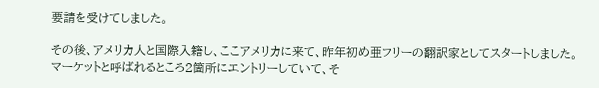要請を受けてしました。

その後、アメリカ人と国際入籍し、ここアメリカに来て、昨年初め亜フリーの翻訳家としてスタートしました。マーケットと呼ばれるところ2箇所にエントリーしていて、そ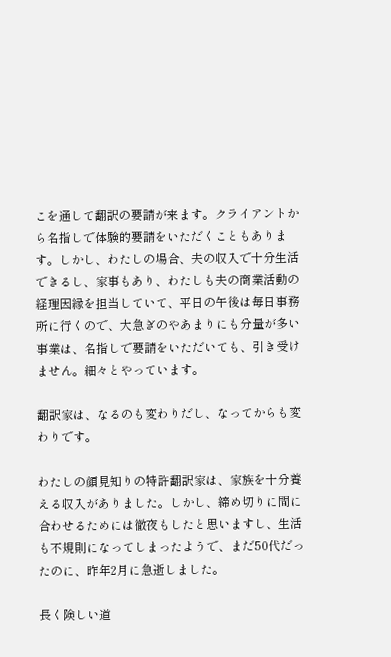こを通して翻訳の要請が来ます。クライアントから名指しで体験的要請をいただくこともあります。しかし、わたしの場合、夫の収入で十分生活できるし、家事もあり、わたしも夫の商業活動の経理因縁を担当していて、平日の午後は毎日事務所に行くので、大急ぎのやあまりにも分量が多い事業は、名指しで要請をいただいても、引き受けません。細々とやっています。

翻訳家は、なるのも変わりだし、なってからも変わりです。

わたしの顔見知りの特許翻訳家は、家族を十分養える収入がありました。しかし、締め切りに間に合わせるためには徹夜もしたと思いますし、生活も不規則になってしまったようで、まだ50代だったのに、昨年2月に急逝しました。

長く険しい道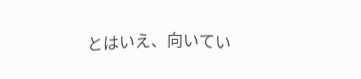とはいえ、向いてい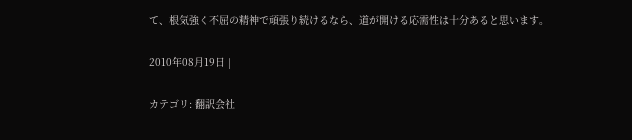て、根気強く不屈の精神で頑張り続けるなら、道が開ける応需性は十分あると思います。

2010年08月19日 |

カテゴリ: 翻訳会社